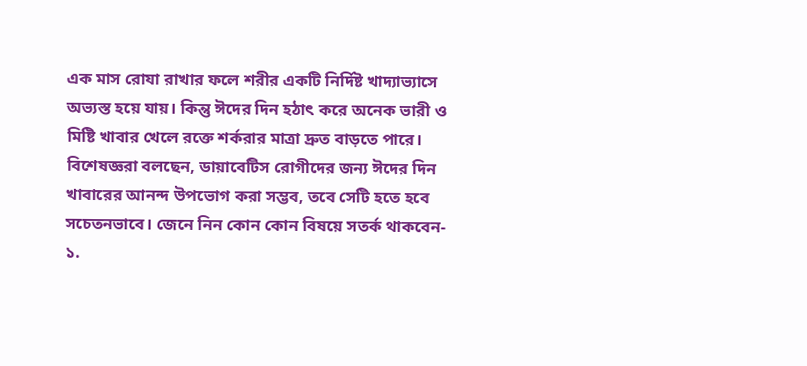এক মাস রোযা রাখার ফলে শরীর একটি নির্দিষ্ট খাদ্যাভ্যাসে অভ্যস্ত হয়ে যায়। কিন্তু ঈদের দিন হঠাৎ করে অনেক ভারী ও মিষ্টি খাবার খেলে রক্তে শর্করার মাত্রা দ্রুত বাড়তে পারে।
বিশেষজ্ঞরা বলছেন, ডায়াবেটিস রোগীদের জন্য ঈদের দিন খাবারের আনন্দ উপভোগ করা সম্ভব, তবে সেটি হতে হবে সচেতনভাবে। জেনে নিন কোন কোন বিষয়ে সতর্ক থাকবেন-
১.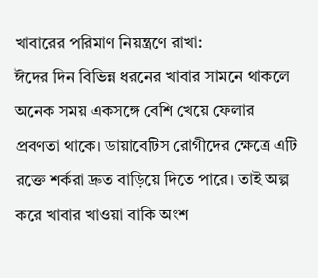খাবারের পরিমাণ নিয়ন্ত্রণে রাখা:
ঈদের দিন বিভিন্ন ধরনের খাবার সামনে থাকলে অনেক সময় একসঙ্গে বেশি খেয়ে ফেলার প্রবণতা থাকে। ডায়াবেটিস রোগীদের ক্ষেত্রে এটি রক্তে শর্করা দ্রুত বাড়িয়ে দিতে পারে। তাই অল্প করে খাবার খাওয়া বাকি অংশ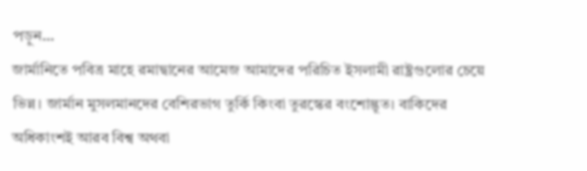পড়ুন...
জার্মানিতে পবিত্র মাহে রমাদ্বানের আমেজ আমাদের পরিচিত ইসলামী রাষ্ট্রগুলোর চেয়ে ভিন্ন। জার্মান মুসলমানদের বেশিরভাগ তুর্কি কিংবা তুরস্কের বংশোদ্ভূত। বাকিদের অধিকাংশই আরব বিশ্ব অথবা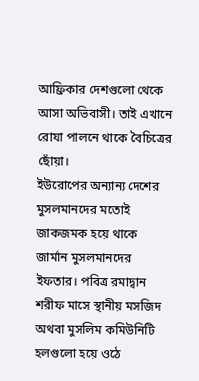আফ্রিকার দেশগুলো থেকে আসা অভিবাসী। তাই এখানে রোযা পালনে থাকে বৈচিত্রের ছোঁয়া।
ইউরোপের অন্যান্য দেশের মুসলমানদের মতোই জাকজমক হয়ে থাকে জার্মান মুসলমানদের ইফতার। পবিত্র রমাদ্বান শরীফ মাসে স্থানীয় মসজিদ অথবা মুসলিম কমিউনিটি হলগুলো হয়ে ওঠে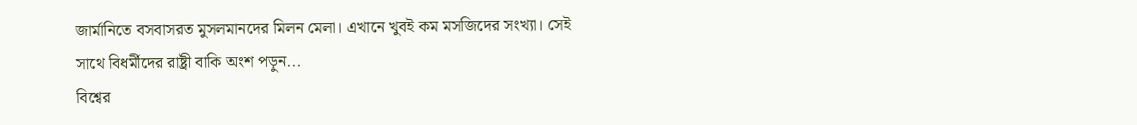জার্মানিতে বসবাসরত মুসলমানদের মিলন মেলা। এখানে খুবই কম মসজিদের সংখ্যা। সেই সাথে বিধর্মীদের রাষ্ট্রী বাকি অংশ পড়ুন...
বিশ্বের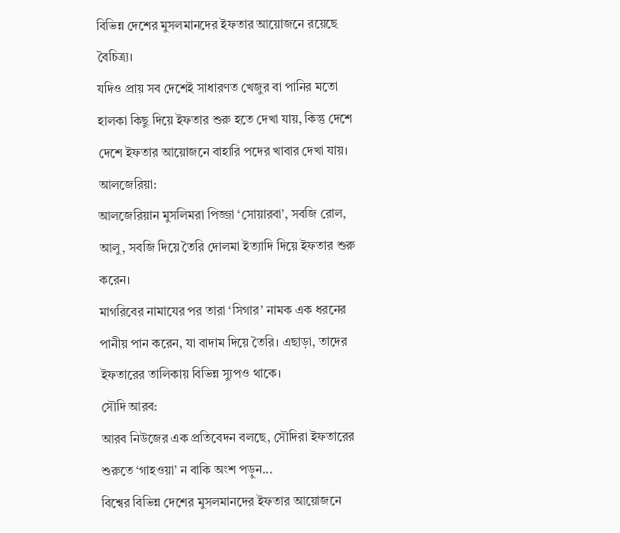বিভিন্ন দেশের মুসলমানদের ইফতার আয়োজনে রয়েছে বৈচিত্র্য।
যদিও প্রায় সব দেশেই সাধারণত খেজুর বা পানির মতো হালকা কিছু দিয়ে ইফতার শুরু হতে দেখা যায়, কিন্তু দেশে দেশে ইফতার আয়োজনে বাহারি পদের খাবার দেখা যায়।
আলজেরিয়া:
আলজেরিয়ান মুসলিমরা পিজ্জা ‘সোয়ারবা’, সবজি রোল, আলু, সবজি দিয়ে তৈরি দোলমা ইত্যাদি দিয়ে ইফতার শুরু করেন।
মাগরিবের নামাযের পর তারা ‘সিগার’ নামক এক ধরনের পানীয় পান করেন, যা বাদাম দিয়ে তৈরি। এছাড়া, তাদের ইফতারের তালিকায় বিভিন্ন স্যুপও থাকে।
সৌদি আরব:
আরব নিউজের এক প্রতিবেদন বলছে, সৌদিরা ইফতারের শুরুতে ‘গাহওয়া’ ন বাকি অংশ পড়ুন...
বিশ্বের বিভিন্ন দেশের মুসলমানদের ইফতার আয়োজনে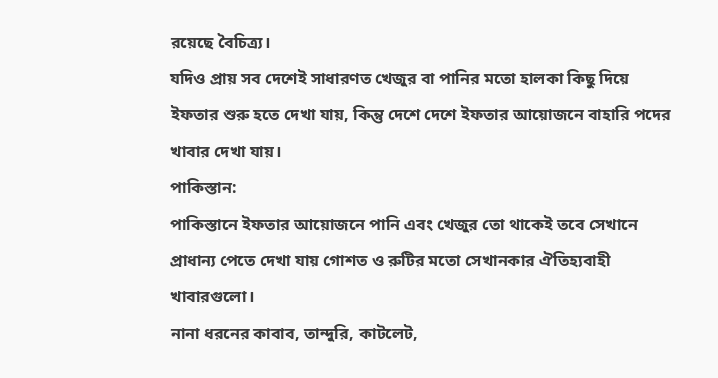রয়েছে বৈচিত্র্য।
যদিও প্রায় সব দেশেই সাধারণত খেজুর বা পানির মতো হালকা কিছু দিয়ে ইফতার শুরু হতে দেখা যায়, কিন্তু দেশে দেশে ইফতার আয়োজনে বাহারি পদের খাবার দেখা যায়।
পাকিস্তান:
পাকিস্তানে ইফতার আয়োজনে পানি এবং খেজুর তো থাকেই তবে সেখানে প্রাধান্য পেতে দেখা যায় গোশত ও রুটির মতো সেখানকার ঐতিহ্যবাহী খাবারগুলো।
নানা ধরনের কাবাব, তান্দুরি, কাটলেট,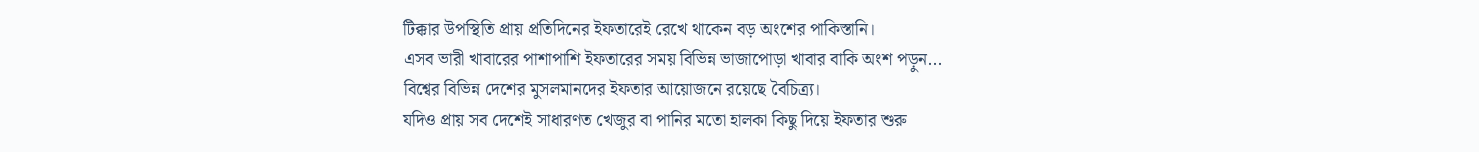টিক্কার উপস্থিতি প্রায় প্রতিদিনের ইফতারেই রেখে থাকেন বড় অংশের পাকিস্তানি।
এসব ভারী খাবারের পাশাপাশি ইফতারের সময় বিভিন্ন ভাজাপোড়া খাবার বাকি অংশ পড়ুন...
বিশ্বের বিভিন্ন দেশের মুসলমানদের ইফতার আয়োজনে রয়েছে বৈচিত্র্য।
যদিও প্রায় সব দেশেই সাধারণত খেজুর বা পানির মতো হালকা কিছু দিয়ে ইফতার শুরু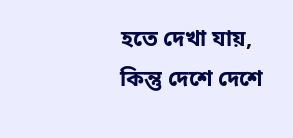হতে দেখা যায়, কিন্তু দেশে দেশে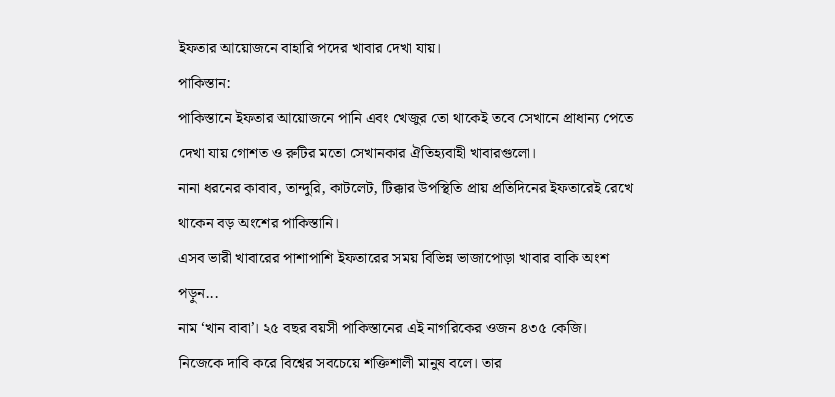ইফতার আয়োজনে বাহারি পদের খাবার দেখা যায়।
পাকিস্তান:
পাকিস্তানে ইফতার আয়োজনে পানি এবং খেজুর তো থাকেই তবে সেখানে প্রাধান্য পেতে দেখা যায় গোশত ও রুটির মতো সেখানকার ঐতিহ্যবাহী খাবারগুলো।
নানা ধরনের কাবাব, তান্দুরি, কাটলেট, টিক্কার উপস্থিতি প্রায় প্রতিদিনের ইফতারেই রেখে থাকেন বড় অংশের পাকিস্তানি।
এসব ভারী খাবারের পাশাপাশি ইফতারের সময় বিভিন্ন ভাজাপোড়া খাবার বাকি অংশ পড়ুন...
নাম ‘খান বাবা’। ২৫ বছর বয়সী পাকিস্তানের এই নাগরিকের ওজন ৪৩৫ কেজি। নিজেকে দাবি করে বিশ্বের সবচেয়ে শক্তিশালী মানুষ বলে। তার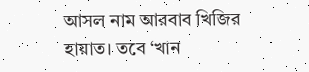আসল নাম আরবাব খিজির হায়াত। তবে ‘খান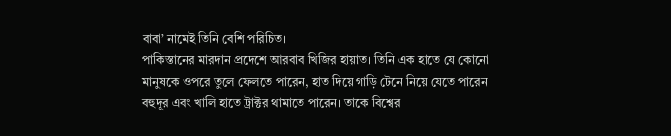বাবা’ নামেই তিনি বেশি পরিচিত।
পাকিস্তানের মারদান প্রদেশে আরবাব খিজির হায়াত। তিনি এক হাতে যে কোনো মানুষকে ওপরে তুলে ফেলতে পারেন, হাত দিয়ে গাড়ি টেনে নিয়ে যেতে পারেন বহুদূর এবং খালি হাতে ট্রাক্টর থামাতে পারেন। তাকে বিশ্বের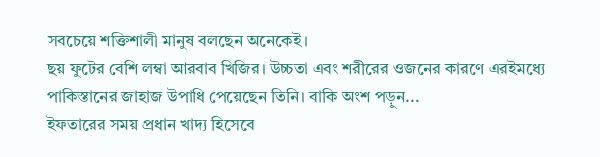সবচেয়ে শক্তিশালী মানুষ বলছেন অনেকেই।
ছয় ফুটের বেশি লম্বা আরবাব খিজির। উচ্চতা এবং শরীরের ওজনের কারণে এরইমধ্যে পাকিস্তানের জাহাজ উপাধি পেয়েছেন তিনি। বাকি অংশ পড়ুন...
ইফতারের সময় প্রধান খাদ্য হিসেবে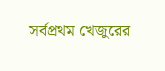সর্বপ্রথম খেজুরের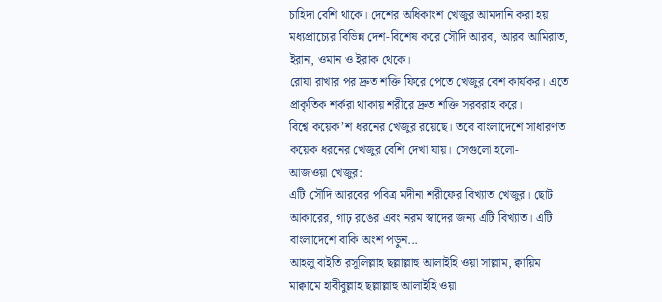চাহিদা বেশি থাকে। দেশের অধিকাংশ খেজুর আমদানি করা হয় মধ্যপ্রাচ্যের বিভিন্ন দেশ-বিশেষ করে সৌদি আরব, আরব আমিরাত, ইরান, ওমান ও ইরাক থেকে।
রোযা রাখার পর দ্রুত শক্তি ফিরে পেতে খেজুর বেশ কার্যকর। এতে প্রাকৃতিক শর্করা থাকায় শরীরে দ্রুত শক্তি সরবরাহ করে।
বিশ্বে কয়েক’শ ধরনের খেজুর রয়েছে। তবে বাংলাদেশে সাধারণত কয়েক ধরনের খেজুর বেশি দেখা যায়। সেগুলো হলো-
আজওয়া খেজুর:
এটি সৌদি আরবের পবিত্র মদীনা শরীফের বিখ্যাত খেজুর। ছোট আকারের, গাঢ় রঙের এবং নরম স্বাদের জন্য এটি বিখ্যাত। এটি বাংলাদেশে বাকি অংশ পড়ুন...
আহলু বাইতি রসূলিল্লাহ ছল্লাল্লাহু আলাইহি ওয়া সাল্লাম, ক্বায়িম মাক্বামে হাবীবুল্লাহ ছল্লাল্লাহু আলাইহি ওয়া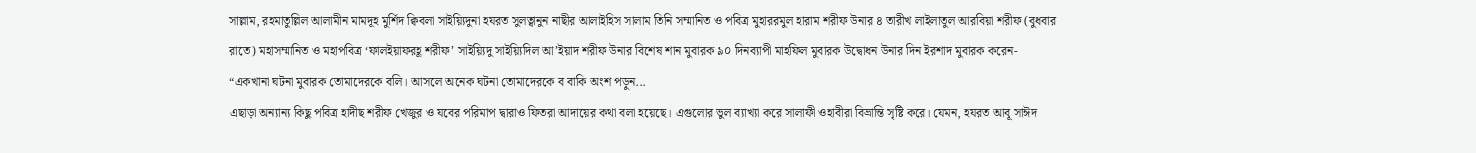সাল্লাম, রহমাতুল্লিল আলামীন মামদূহ মুর্শিদ ক্বিবলা সাইয়্যিদুনা হযরত সুলত্বানুন নাছীর আলাইহিস সালাম তিনি সম্মানিত ও পবিত্র মুহাররমুল হারাম শরীফ উনার ৪ তারীখ লাইলাতুল আরবিয়া শরীফ (বুধবার রাতে) মহাসম্মানিত ও মহাপবিত্র ‘ফালইয়াফরহূ শরীফ’ সাইয়্যিদু সাইয়্যিদিল আ’ইয়াদ শরীফ উনার বিশেষ শান মুবারক ৯০ দিনব্যাপী মাহফিল মুবারক উদ্বোধন উনার দিন ইরশাদ মুবারক করেন- “একখানা ঘটনা মুবারক তোমাদেরকে বলি। আসলে অনেক ঘটনা তোমাদেরকে ব বাকি অংশ পড়ুন...
এছাড়া অন্যান্য কিছু পবিত্র হাদীছ শরীফ খেজুর ও যবের পরিমাপ দ্বারাও ফিতরা আদায়ের কথা বলা হয়েছে। এগুলোর ভুল ব্যাখ্যা করে সালাফী ওহাবীরা বিভ্রান্তি সৃষ্টি করে। যেমন, হযরত আবূ সাঈদ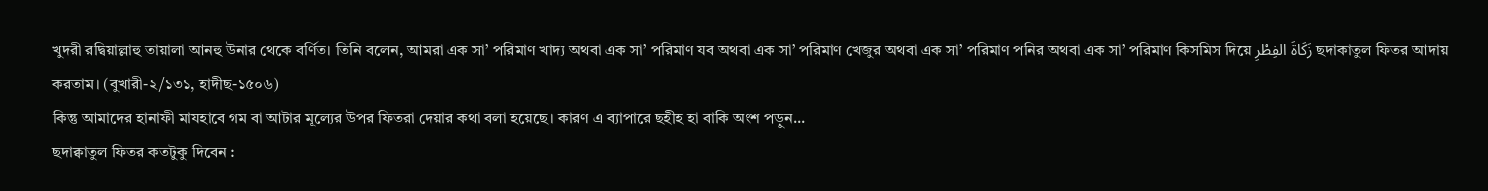খুদরী রদ্বিয়াল্লাহু তায়ালা আনহু উনার থেকে বর্ণিত। তিনি বলেন, আমরা এক সা’ পরিমাণ খাদ্য অথবা এক সা’ পরিমাণ যব অথবা এক সা’ পরিমাণ খেজুর অথবা এক সা’ পরিমাণ পনির অথবা এক সা’ পরিমাণ কিসমিস দিয়ে زَكَاةَ الفِطْرِ ছদাকাতুল ফিতর আদায় করতাম। (বুখারী-২/১৩১, হাদীছ-১৫০৬)
কিন্তু আমাদের হানাফী মাযহাবে গম বা আটার মূল্যের উপর ফিতরা দেয়ার কথা বলা হয়েছে। কারণ এ ব্যাপারে ছহীহ হা বাকি অংশ পড়ুন...
ছদাক্বাতুল ফিতর কতটুকু দিবেন :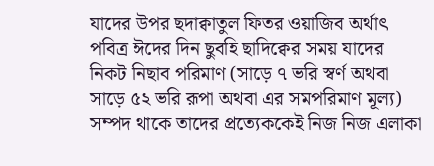যাদের উপর ছদাক্বাতুল ফিতর ওয়াজিব অর্থাৎ পবিত্র ঈদের দিন ছুবহি ছাদিক্বের সময় যাদের নিকট নিছাব পরিমাণ (সাড়ে ৭ ভরি স্বর্ণ অথবা সাড়ে ৫২ ভরি রূপা অথবা এর সমপরিমাণ মূল্য) সম্পদ থাকে তাদের প্রত্যেককেই নিজ নিজ এলাকা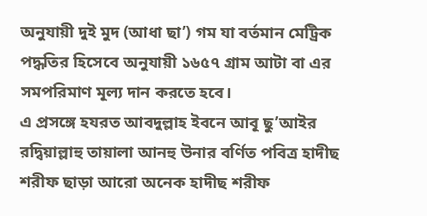অনুযায়ী দুই মুদ (আধা ছা’) গম যা বর্তমান মেট্রিক পদ্ধতির হিসেবে অনুযায়ী ১৬৫৭ গ্রাম আটা বা এর সমপরিমাণ মূল্য দান করতে হবে।
এ প্রসঙ্গে হযরত আবদুল্লাহ ইবনে আবূ ছু’আইর রদ্বিয়াল্লাহু তায়ালা আনহু উনার বর্ণিত পবিত্র হাদীছ শরীফ ছাড়া আরো অনেক হাদীছ শরীফ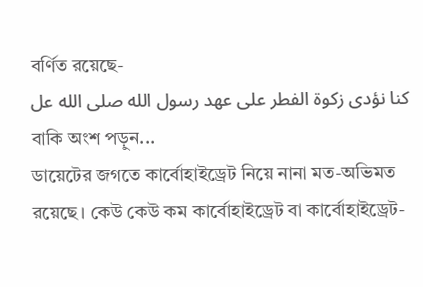বর্ণিত রয়েছে-
كنا نؤدى زكوة الفطر على عهد رسول الله صلى الله عل বাকি অংশ পড়ুন...
ডায়েটের জগতে কার্বোহাইড্রেট নিয়ে নানা মত-অভিমত রয়েছে। কেউ কেউ কম কার্বোহাইড্রেট বা কার্বোহাইড্রেট-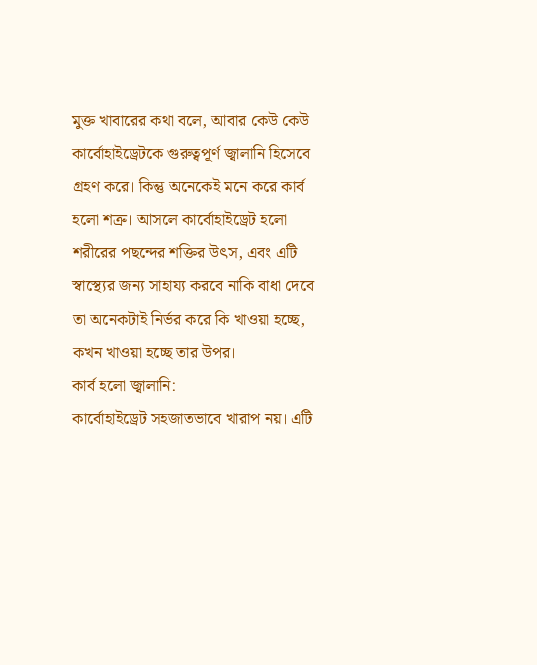মুক্ত খাবারের কথা বলে, আবার কেউ কেউ কার্বোহাইড্রেটকে গুরুত্বপূর্ণ জ্বালানি হিসেবে গ্রহণ করে। কিন্তু অনেকেই মনে করে কার্ব হলো শত্রু। আসলে কার্বোহাইড্রেট হলো শরীরের পছন্দের শক্তির উৎস, এবং এটি স্বাস্থ্যের জন্য সাহায্য করবে নাকি বাধা দেবে তা অনেকটাই নির্ভর করে কি খাওয়া হচ্ছে, কখন খাওয়া হচ্ছে তার উপর।
কার্ব হলো জ্বালানি:
কার্বোহাইড্রেট সহজাতভাবে খারাপ নয়। এটি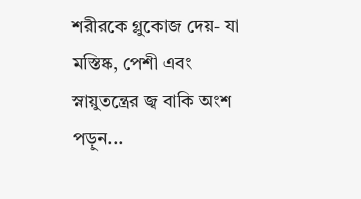শরীরকে গ্লুকোজ দেয়- যা মস্তিষ্ক, পেশী এবং স্নায়ুতন্ত্রের জ্ব বাকি অংশ পড়ুন...